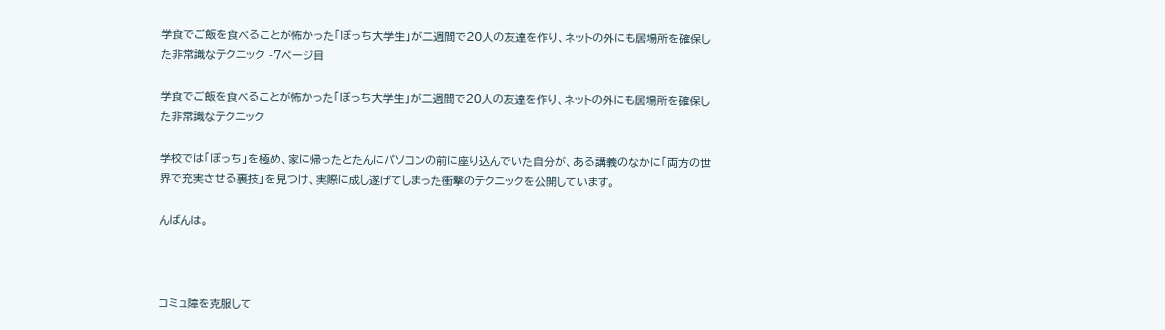学食でご飯を食べることが怖かった「ぼっち大学生」が二週間で20人の友達を作り、ネットの外にも居場所を確保した非常識なテクニック -7ページ目

学食でご飯を食べることが怖かった「ぼっち大学生」が二週間で20人の友達を作り、ネットの外にも居場所を確保した非常識なテクニック

学校では「ぼっち」を極め、家に帰ったとたんにパソコンの前に座り込んでいた自分が、ある講義のなかに「両方の世界で充実させる裏技」を見つけ、実際に成し遂げてしまった衝撃のテクニックを公開しています。

んばんは。



コミュ障を克服して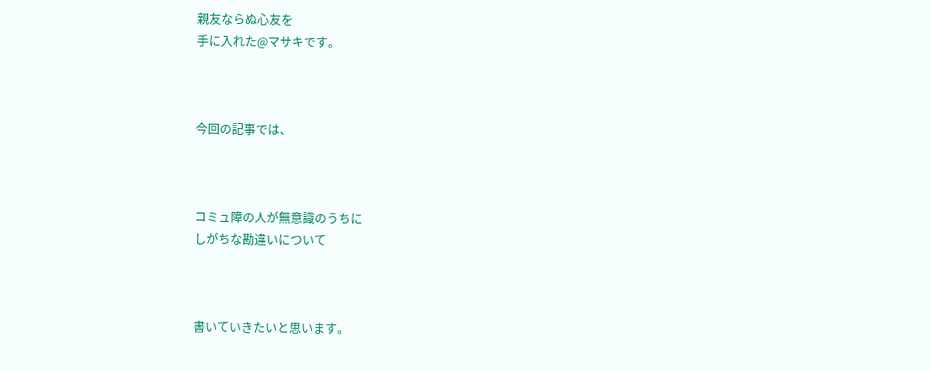親友ならぬ心友を
手に入れた@マサキです。



今回の記事では、



コミュ障の人が無意識のうちに
しがちな勘違いについて



書いていきたいと思います。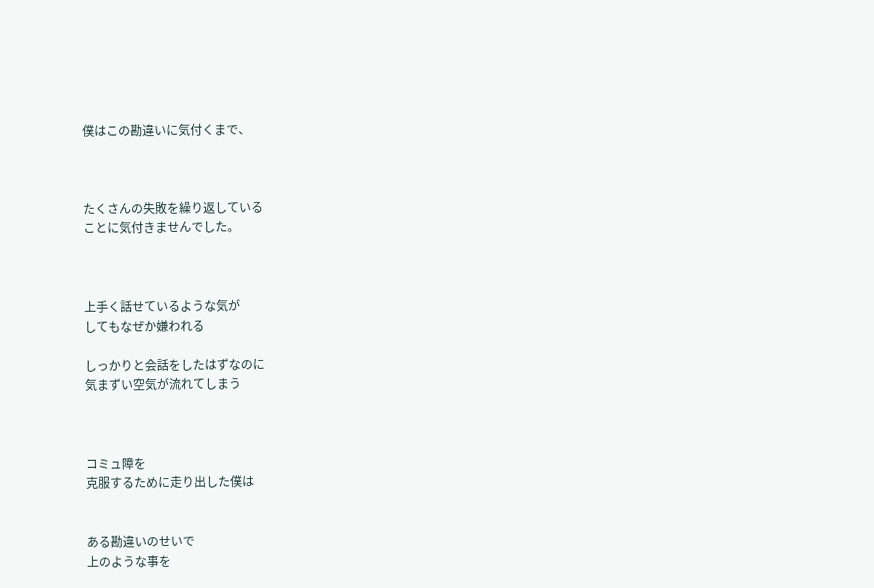僕はこの勘違いに気付くまで、



たくさんの失敗を繰り返している
ことに気付きませんでした。



上手く話せているような気が
してもなぜか嫌われる

しっかりと会話をしたはずなのに
気まずい空気が流れてしまう



コミュ障を
克服するために走り出した僕は


ある勘違いのせいで
上のような事を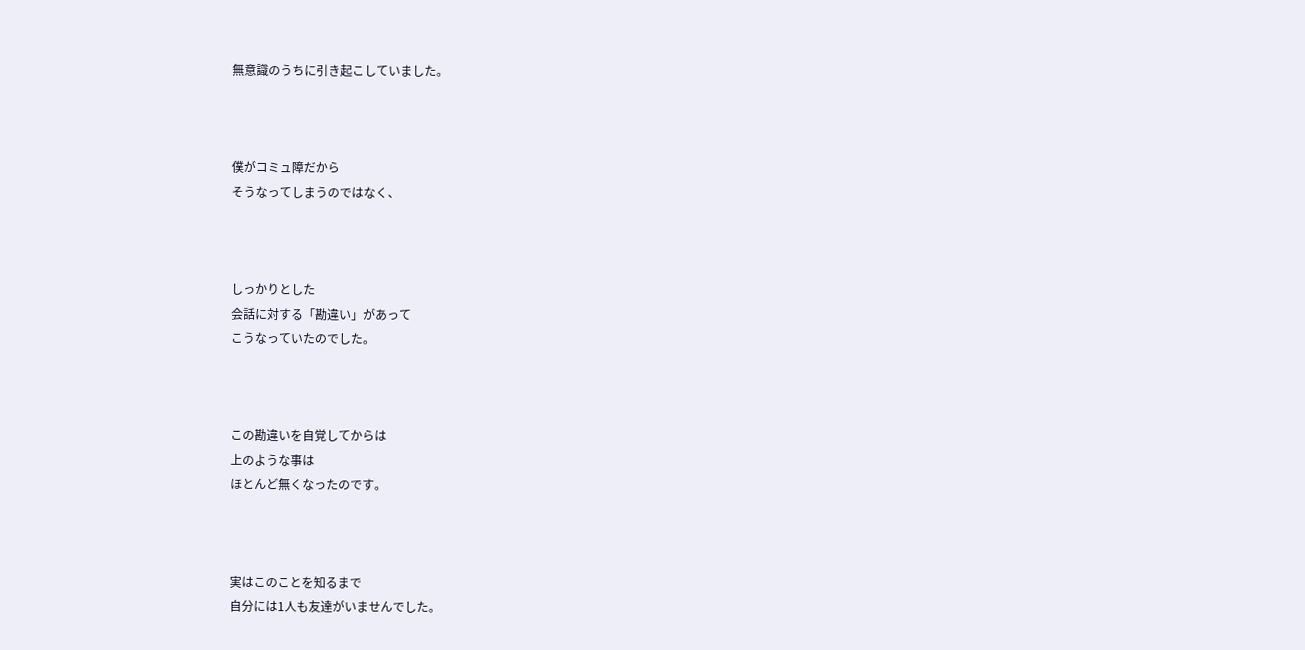無意識のうちに引き起こしていました。



僕がコミュ障だから
そうなってしまうのではなく、



しっかりとした
会話に対する「勘違い」があって
こうなっていたのでした。



この勘違いを自覚してからは
上のような事は
ほとんど無くなったのです。



実はこのことを知るまで
自分には1人も友達がいませんでした。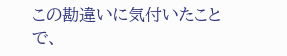この勘違いに気付いたことで、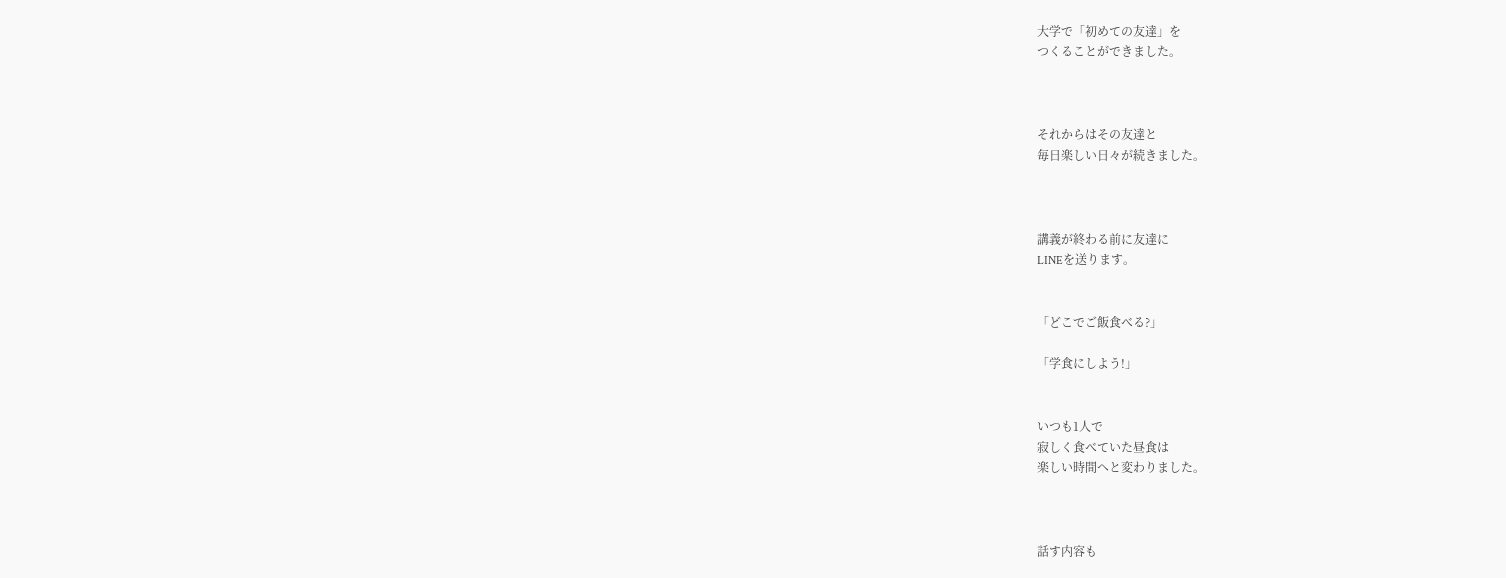大学で「初めての友達」を
つくることができました。



それからはその友達と
毎日楽しい日々が続きました。



講義が終わる前に友達に
LINEを送ります。


「どこでご飯食べる?」

「学食にしよう!」


いつも1人で
寂しく食べていた昼食は
楽しい時間へと変わりました。



話す内容も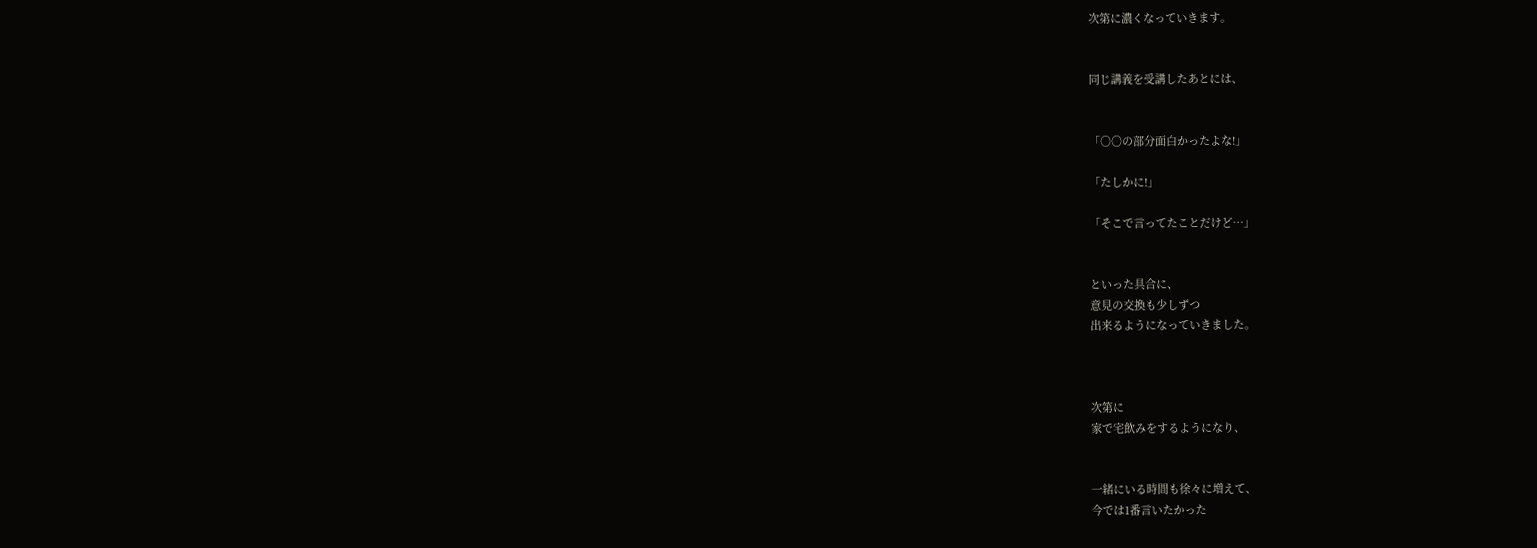次第に濃くなっていきます。


同じ講義を受講したあとには、


「○○の部分面白かったよな!」

「たしかに!」

「そこで言ってたことだけど…」


といった具合に、
意見の交換も少しずつ
出来るようになっていきました。



次第に
家で宅飲みをするようになり、


一緒にいる時間も徐々に増えて、
今では1番言いたかった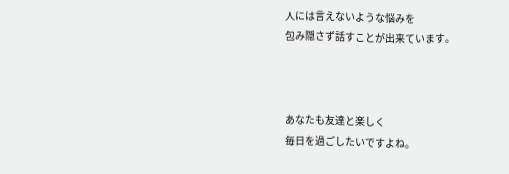人には言えないような悩みを
包み隠さず話すことが出来ています。



あなたも友達と楽しく
毎日を過ごしたいですよね。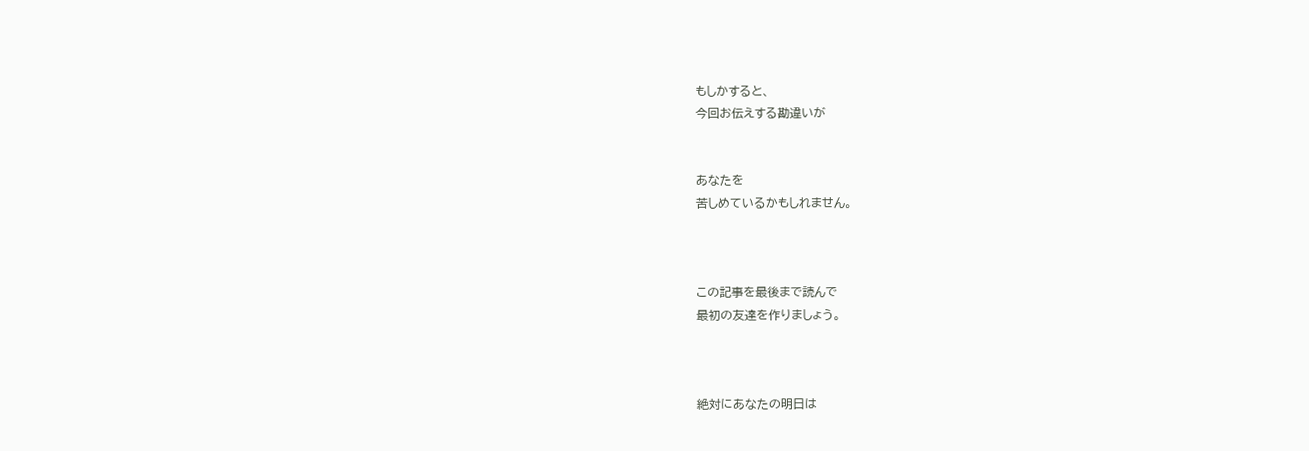もしかすると、
今回お伝えする勘違いが


あなたを
苦しめているかもしれません。



この記事を最後まで読んで
最初の友達を作りましょう。



絶対にあなたの明日は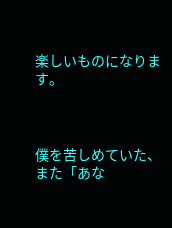楽しいものになります。



僕を苦しめていた、
また「あな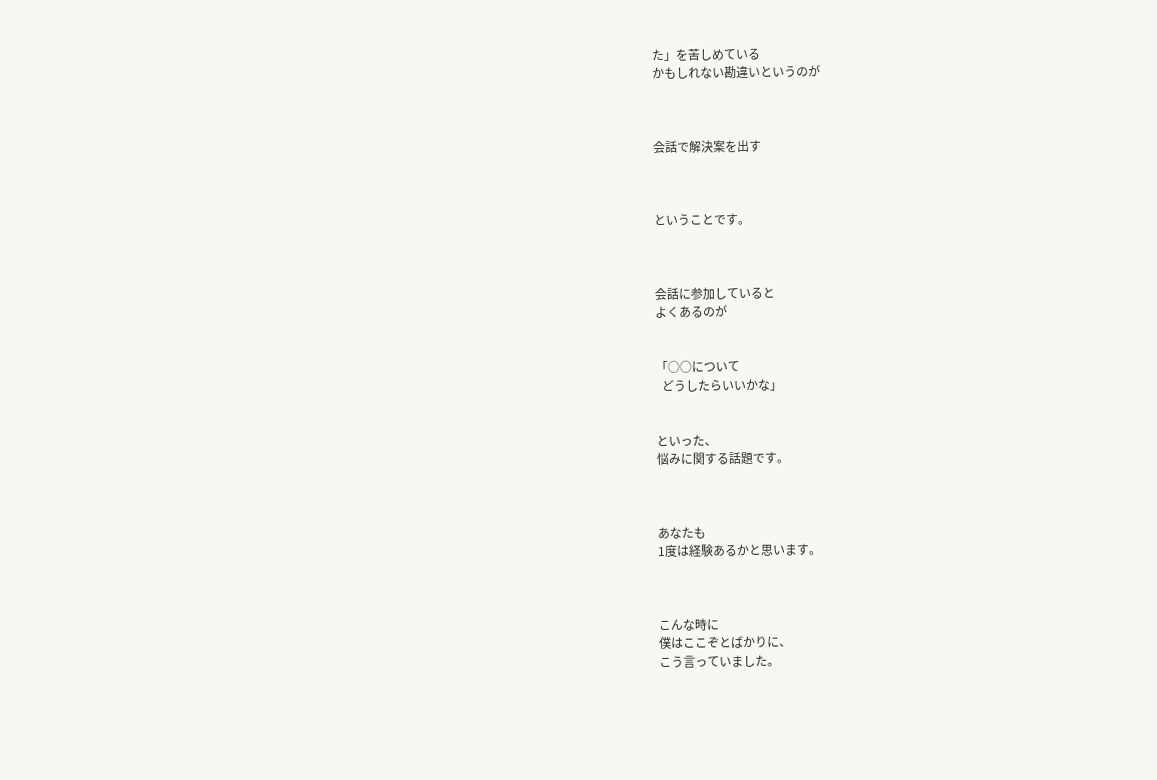た」を苦しめている
かもしれない勘違いというのが



会話で解決案を出す



ということです。



会話に参加していると
よくあるのが


「○○について
  どうしたらいいかな」


といった、
悩みに関する話題です。



あなたも
1度は経験あるかと思います。



こんな時に
僕はここぞとばかりに、
こう言っていました。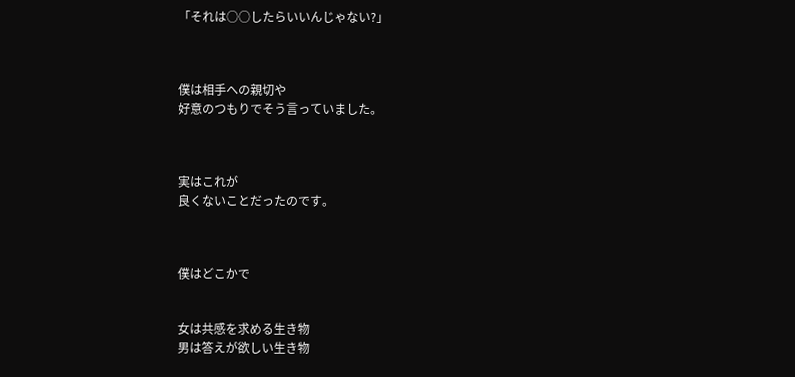「それは○○したらいいんじゃない?」



僕は相手への親切や
好意のつもりでそう言っていました。



実はこれが
良くないことだったのです。



僕はどこかで


女は共感を求める生き物
男は答えが欲しい生き物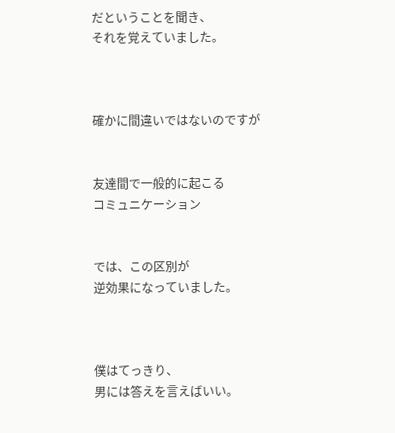だということを聞き、
それを覚えていました。



確かに間違いではないのですが


友達間で一般的に起こる
コミュニケーション


では、この区別が
逆効果になっていました。



僕はてっきり、
男には答えを言えばいい。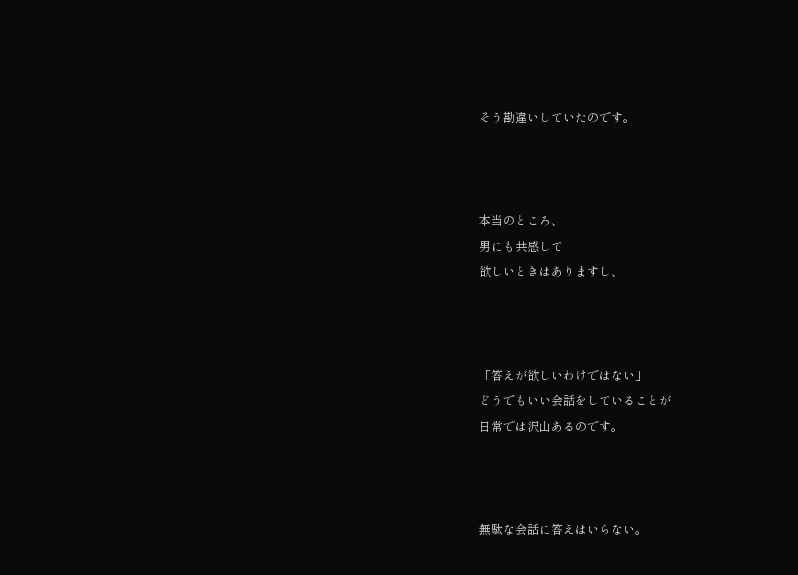そう勘違いしていたのです。



本当のところ、
男にも共感して
欲しいときはありますし、



「答えが欲しいわけではない」
どうでもいい会話をしていることが
日常では沢山あるのです。



無駄な会話に答えはいらない。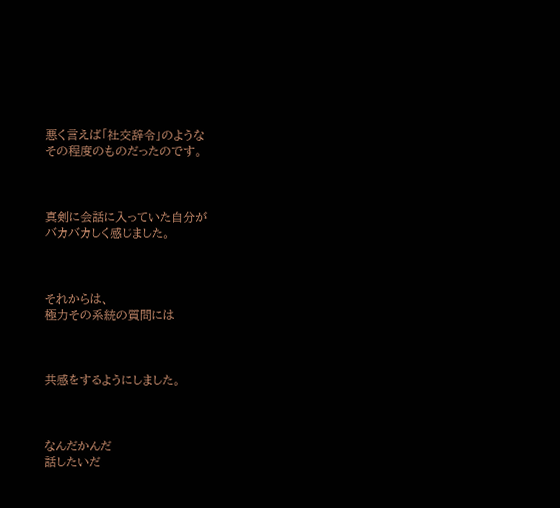悪く言えば「社交辞令」のような
その程度のものだったのです。



真剣に会話に入っていた自分が
バカバカしく感じました。



それからは、
極力その系統の質問には



共感をするようにしました。



なんだかんだ
話したいだ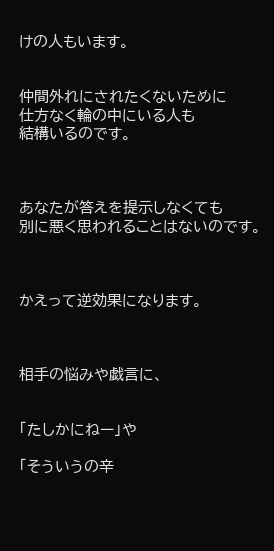けの人もいます。


仲間外れにされたくないために
仕方なく輪の中にいる人も
結構いるのです。



あなたが答えを提示しなくても
別に悪く思われることはないのです。



かえって逆効果になります。



相手の悩みや戯言に、


「たしかにねー」や

「そういうの辛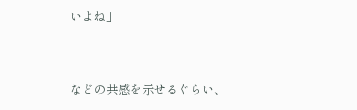いよね」


などの共感を示せるぐらい、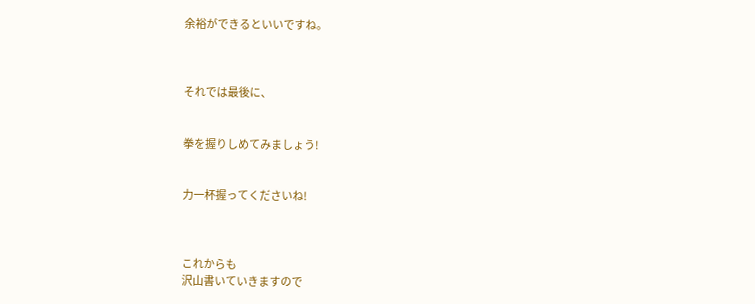余裕ができるといいですね。



それでは最後に、


拳を握りしめてみましょう!


力一杯握ってくださいね!



これからも
沢山書いていきますので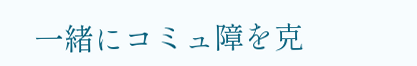一緒にコミュ障を克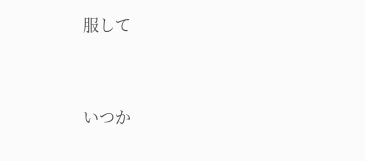服して


いつか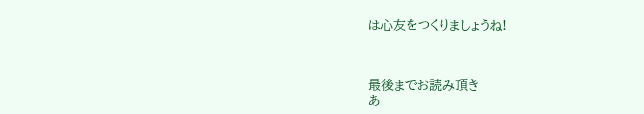は心友をつくりましょうね!



最後までお読み頂き
あ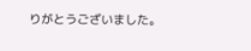りがとうございました。